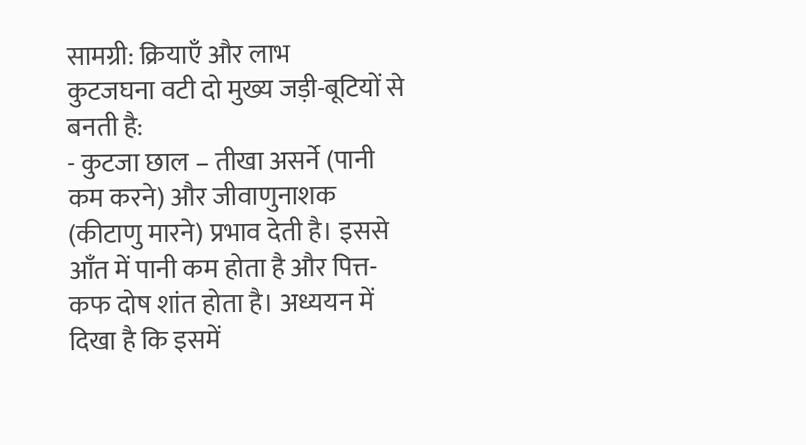सामग्री: क्रियाएँ और लाभ
कुटजघना वटी दो मुख्य जड़ी-बूटियों से बनती है:
- कुटजा छाल – तीखा असर्ने (पानी कम करने) और जीवाणुनाशक (कीटाणु मारने) प्रभाव देती है। इससे आँत में पानी कम होता है और पित्त-कफ दोष शांत होता है। अध्ययन में दिखा है कि इसमें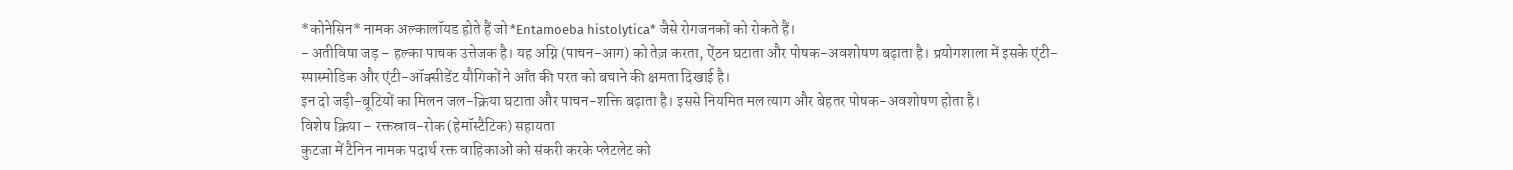*कोनेसिन* नामक अल्कालॉयड होते हैं जो *Entamoeba histolytica* जैसे रोगजनकों को रोकते हैं।
- अतीविषा जड़ – हल्का पाचक उत्तेजक है। यह अग्नि (पाचन-आग) को तेज़ करता, ऐंठन घटाता और पोषक-अवशोषण बढ़ाता है। प्रयोगशाला में इसके एंटी-स्पास्मोडिक और एंटी-ऑक्सीडेंट यौगिकों ने आँत की परत को बचाने की क्षमता दिखाई है।
इन दो जड़ी-बूटियों का मिलन जल-क्रिया घटाता और पाचन-शक्ति बढ़ाता है। इससे नियमित मल त्याग और बेहतर पोषक-अवशोषण होता है।
विशेष क्रिया – रक्तस्राव-रोक (हेमॉस्टैटिक) सहायता
कुटजा में टैनिन नामक पदार्थ रक्त वाहिकाओं को संकरी करके प्लेटलेट को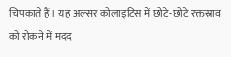चिपकाते हैं। यह अल्सर कोलाइटिस में छोटे-छोटे रक्तस्राव को रोकने में मदद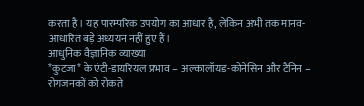करता है। यह पारम्परिक उपयोग का आधार है, लेकिन अभी तक मानव-आधारित बड़े अध्ययन नहीं हुए हैं।
आधुनिक वैज्ञानिक व्याख्या
*कुटजा* के एंटी-डायरियल प्रभाव – अल्कालॉयड-कोनेसिन और टैनिन – रोगजनकों को रोकते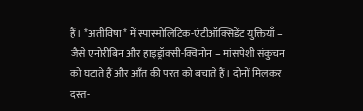हैं। *अतीविषा* में स्पास्मोलिटिक-एंटीऑक्सिडेंट युक्तियाँ – जैसे एनोरीबिन और हाइड्रॉक्सी-क्विनोन – मांसपेशी संकुचन को घटाते हैं और आँत की परत को बचाते हैं। दोनों मिलकर दस्त-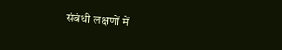संबंधी लक्षणों में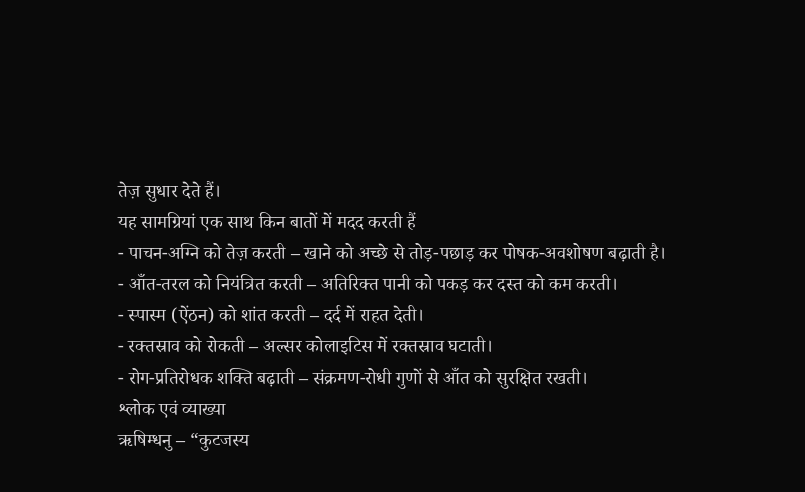तेज़ सुधार देते हैं।
यह सामग्रियां एक साथ किन बातों में मदद करती हैं
- पाचन-अग्नि को तेज़ करती – खाने को अच्छे से तोड़-पछाड़ कर पोषक-अवशोषण बढ़ाती है।
- आँत-तरल को नियंत्रित करती – अतिरिक्त पानी को पकड़ कर दस्त को कम करती।
- स्पास्म (ऐंठन) को शांत करती – दर्द में राहत देती।
- रक्तस्राव को रोकती – अल्सर कोलाइटिस में रक्तस्राव घटाती।
- रोग-प्रतिरोधक शक्ति बढ़ाती – संक्रमण-रोधी गुणों से आँत को सुरक्षित रखती।
श्लोक एवं व्याख्या
ऋषिम्धनु – “कुटजस्य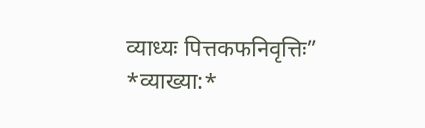व्याध्यः पित्तकफनिवृत्तिः”
*व्याख्या:*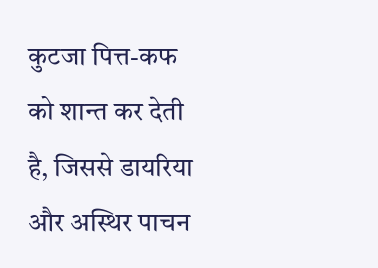कुटजा पित्त-कफ को शान्त कर देती है, जिससे डायरिया और अस्थिर पाचन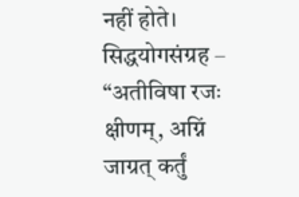नहीं होते।
सिद्धयोगसंग्रह – “अतीविषा रजः क्षीणम्, अग्निं जाग्रत् कर्तुं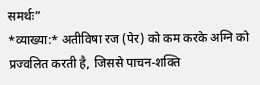समर्थः”
*व्याख्या:* अतीविषा रज (पेर) को कम करके अग्नि को प्रज्वलित करती है, जिससे पाचन-शक्ति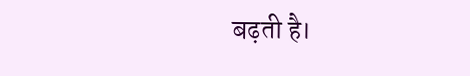बढ़ती है।